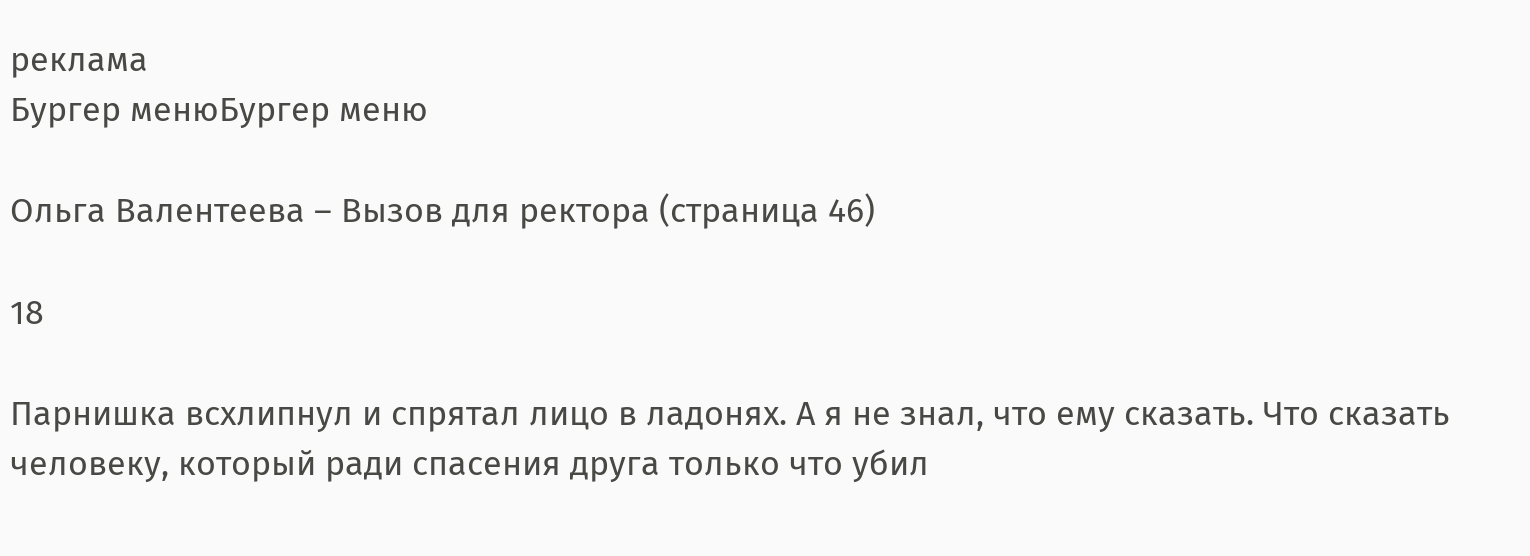реклама
Бургер менюБургер меню

Ольга Валентеева – Вызов для ректора (страница 46)

18

Парнишка всхлипнул и спрятал лицо в ладонях. А я не знал, что ему сказать. Что сказать человеку, который ради спасения друга только что убил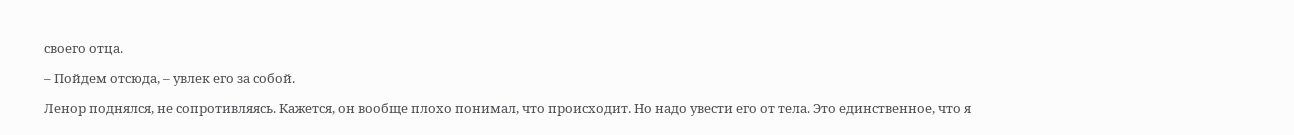своего отца.

– Пойдем отсюда, – увлек его за собой.

Ленор поднялся, не сопротивляясь. Кажется, он вообще плохо понимал, что происходит. Но надо увести его от тела. Это единственное, что я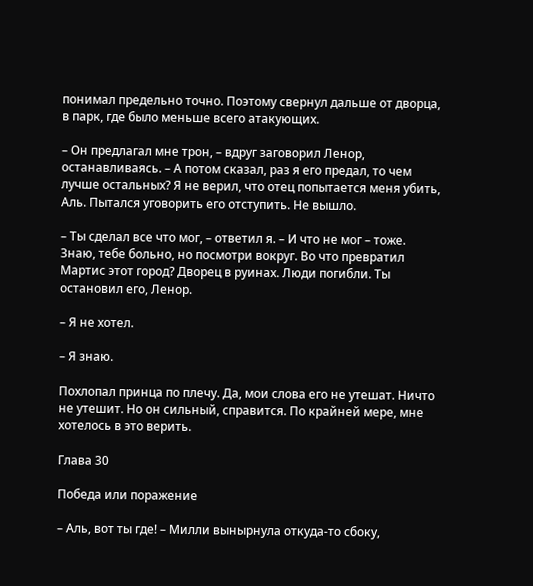понимал предельно точно. Поэтому свернул дальше от дворца, в парк, где было меньше всего атакующих.

– Он предлагал мне трон, – вдруг заговорил Ленор, останавливаясь. – А потом сказал, раз я его предал, то чем лучше остальных? Я не верил, что отец попытается меня убить, Аль. Пытался уговорить его отступить. Не вышло.

– Ты сделал все что мог, – ответил я. – И что не мог – тоже. Знаю, тебе больно, но посмотри вокруг. Во что превратил Мартис этот город? Дворец в руинах. Люди погибли. Ты остановил его, Ленор.

– Я не хотел.

– Я знаю.

Похлопал принца по плечу. Да, мои слова его не утешат. Ничто не утешит. Но он сильный, справится. По крайней мере, мне хотелось в это верить.

Глава 30

Победа или поражение

– Аль, вот ты где! – Милли вынырнула откуда-то сбоку,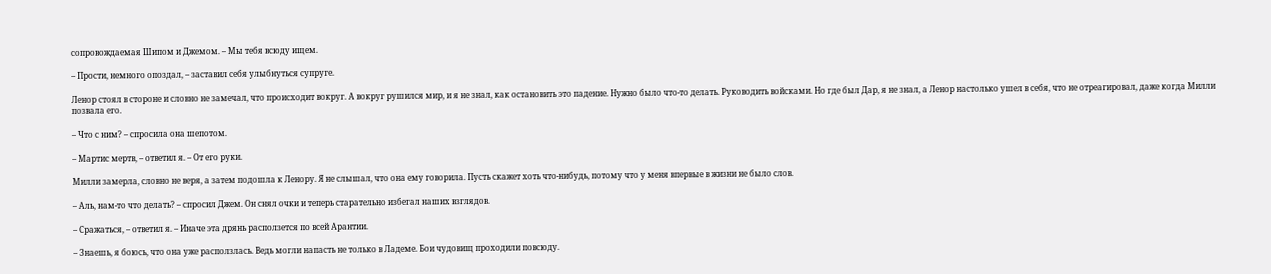сопровождаемая Шипом и Джемом. – Мы тебя всюду ищем.

– Прости, немного опоздал, – заставил себя улыбнуться супруге.

Ленор стоял в стороне и словно не замечал, что происходит вокруг. А вокруг рушился мир, и я не знал, как остановить это падение. Нужно было что-то делать. Руководить войсками. Но где был Дар, я не знал, а Ленор настолько ушел в себя, что не отреагировал, даже когда Милли позвала его.

– Что с ним? – спросила она шепотом.

– Мартис мертв, – ответил я. – От его руки.

Милли замерла, словно не веря, а затем подошла к Ленору. Я не слышал, что она ему говорила. Пусть скажет хоть что-нибудь, потому что у меня впервые в жизни не было слов.

– Аль, нам-то что делать? – спросил Джем. Он снял очки и теперь старательно избегал наших взглядов.

– Сражаться, – ответил я. – Иначе эта дрянь расползется по всей Арантии.

– Знаешь, я боюсь, что она уже расползлась. Ведь могли напасть не только в Ладеме. Бои чудовищ проходили повсюду.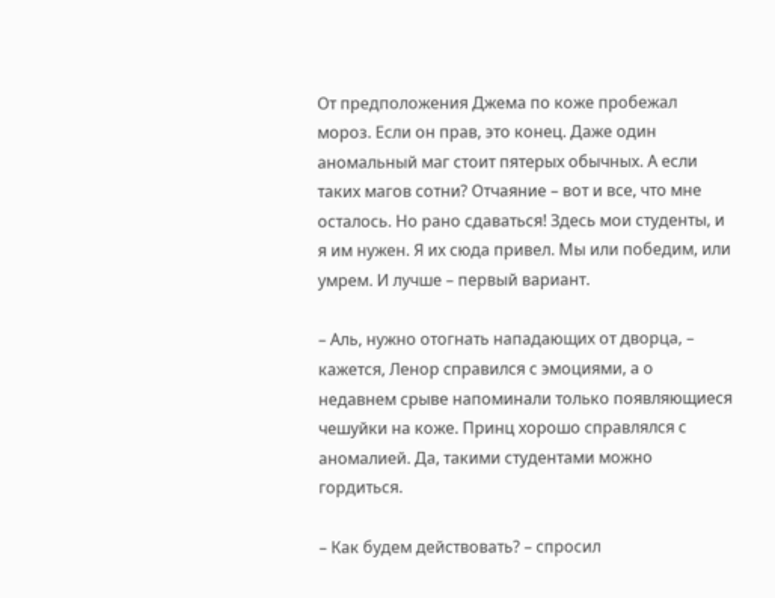От предположения Джема по коже пробежал мороз. Если он прав, это конец. Даже один аномальный маг стоит пятерых обычных. А если таких магов сотни? Отчаяние – вот и все, что мне осталось. Но рано сдаваться! Здесь мои студенты, и я им нужен. Я их сюда привел. Мы или победим, или умрем. И лучше – первый вариант.

– Аль, нужно отогнать нападающих от дворца, – кажется, Ленор справился с эмоциями, а о недавнем срыве напоминали только появляющиеся чешуйки на коже. Принц хорошо справлялся с аномалией. Да, такими студентами можно гордиться.

– Как будем действовать? – спросил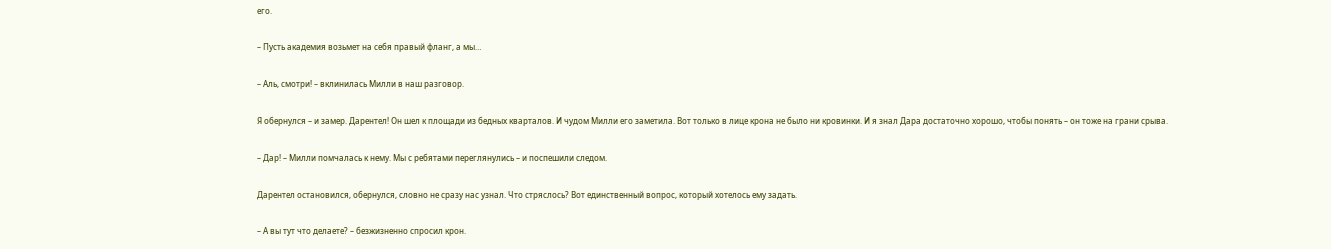его.

– Пусть академия возьмет на себя правый фланг, а мы…

– Аль, смотри! – вклинилась Милли в наш разговор.

Я обернулся – и замер. Дарентел! Он шел к площади из бедных кварталов. И чудом Милли его заметила. Вот только в лице крона не было ни кровинки. И я знал Дара достаточно хорошо, чтобы понять – он тоже на грани срыва.

– Дар! – Милли помчалась к нему. Мы с ребятами переглянулись – и поспешили следом.

Дарентел остановился, обернулся, словно не сразу нас узнал. Что стряслось? Вот единственный вопрос, который хотелось ему задать.

– А вы тут что делаете? – безжизненно спросил крон.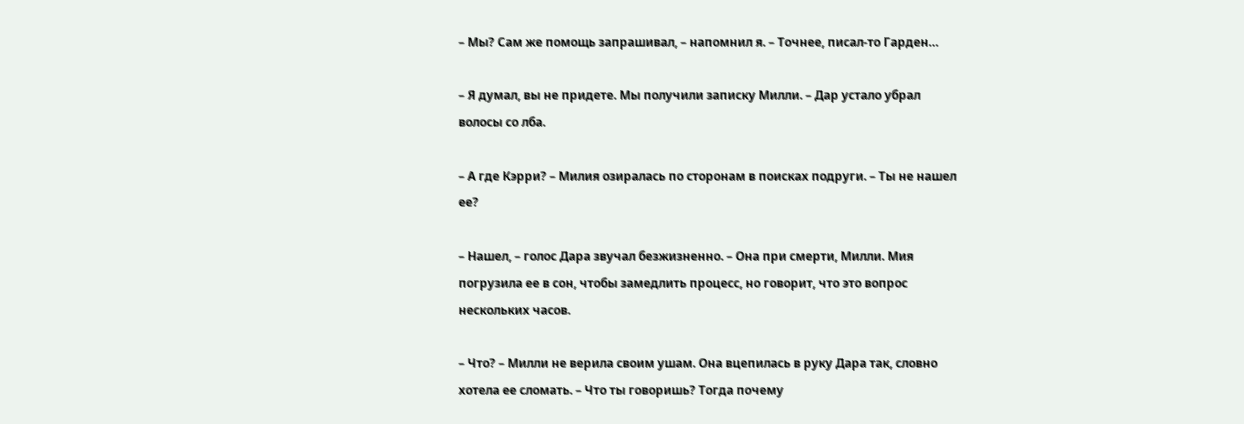– Мы? Сам же помощь запрашивал, – напомнил я. – Точнее, писал-то Гарден…

– Я думал, вы не придете. Мы получили записку Милли. – Дар устало убрал волосы со лба.

– А где Кэрри? – Милия озиралась по сторонам в поисках подруги. – Ты не нашел ее?

– Нашел, – голос Дара звучал безжизненно. – Она при смерти, Милли. Мия погрузила ее в сон, чтобы замедлить процесс, но говорит, что это вопрос нескольких часов.

– Что? – Милли не верила своим ушам. Она вцепилась в руку Дара так, словно хотела ее сломать. – Что ты говоришь? Тогда почему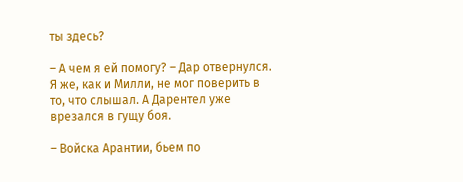ты здесь?

– А чем я ей помогу? – Дар отвернулся. Я же, как и Милли, не мог поверить в то, что слышал. А Дарентел уже врезался в гущу боя.

– Войска Арантии, бьем по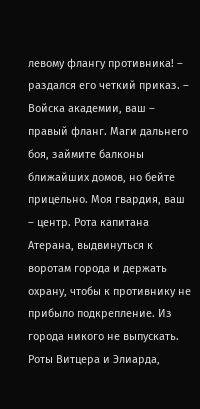левому флангу противника! – раздался его четкий приказ. – Войска академии, ваш – правый фланг. Маги дальнего боя, займите балконы ближайших домов, но бейте прицельно. Моя гвардия, ваш – центр. Рота капитана Атерана, выдвинуться к воротам города и держать охрану, чтобы к противнику не прибыло подкрепление. Из города никого не выпускать. Роты Витцера и Элиарда,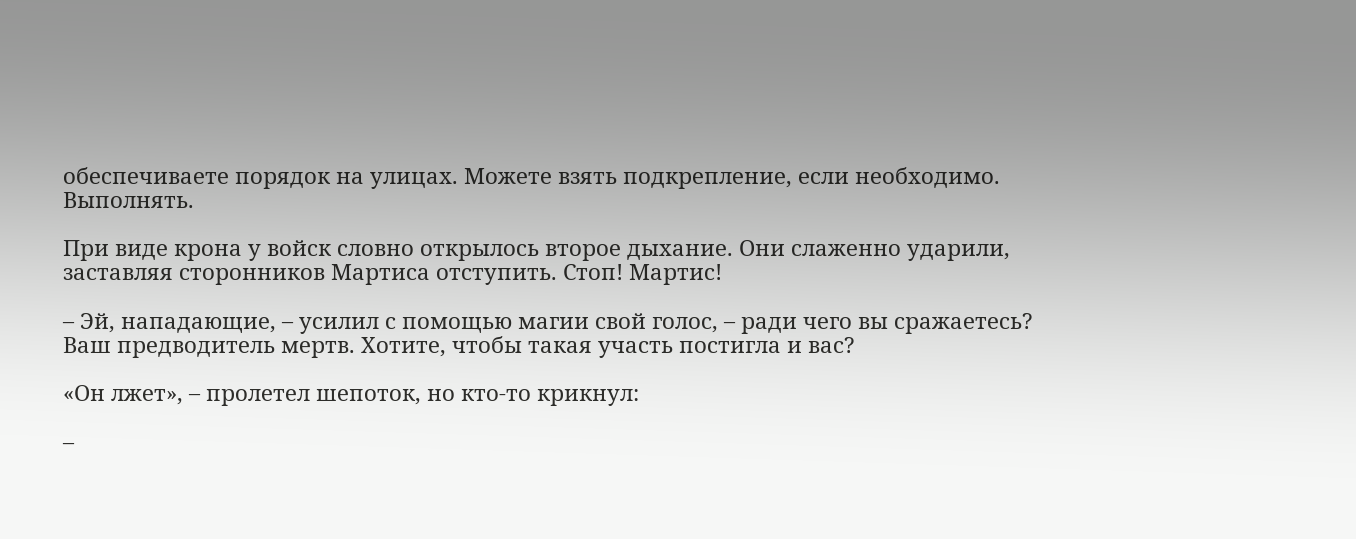обеспечиваете порядок на улицах. Можете взять подкрепление, если необходимо. Выполнять.

При виде крона у войск словно открылось второе дыхание. Они слаженно ударили, заставляя сторонников Мартиса отступить. Стоп! Мартис!

– Эй, нападающие, – усилил с помощью магии свой голос, – ради чего вы сражаетесь? Ваш предводитель мертв. Хотите, чтобы такая участь постигла и вас?

«Он лжет», – пролетел шепоток, но кто-то крикнул:

–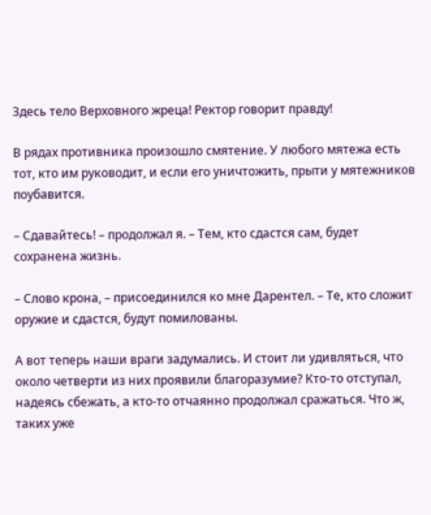Здесь тело Верховного жреца! Ректор говорит правду!

В рядах противника произошло смятение. У любого мятежа есть тот, кто им руководит, и если его уничтожить, прыти у мятежников поубавится.

– Сдавайтесь! – продолжал я. – Тем, кто сдастся сам, будет сохранена жизнь.

– Слово крона, – присоединился ко мне Дарентел. – Те, кто сложит оружие и сдастся, будут помилованы.

А вот теперь наши враги задумались. И стоит ли удивляться, что около четверти из них проявили благоразумие? Кто-то отступал, надеясь сбежать, а кто-то отчаянно продолжал сражаться. Что ж, таких уже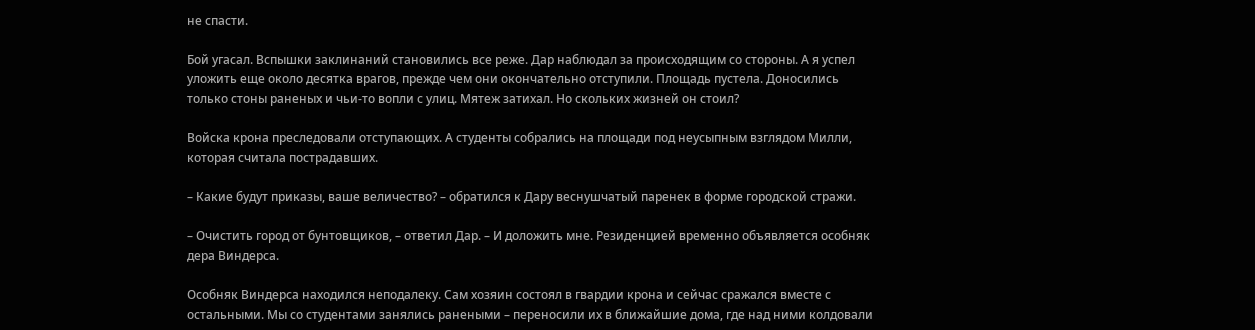не спасти.

Бой угасал. Вспышки заклинаний становились все реже. Дар наблюдал за происходящим со стороны. А я успел уложить еще около десятка врагов, прежде чем они окончательно отступили. Площадь пустела. Доносились только стоны раненых и чьи-то вопли с улиц. Мятеж затихал. Но скольких жизней он стоил?

Войска крона преследовали отступающих. А студенты собрались на площади под неусыпным взглядом Милли, которая считала пострадавших.

– Какие будут приказы, ваше величество? – обратился к Дару веснушчатый паренек в форме городской стражи.

– Очистить город от бунтовщиков, – ответил Дар. – И доложить мне. Резиденцией временно объявляется особняк дера Виндерса.

Особняк Виндерса находился неподалеку. Сам хозяин состоял в гвардии крона и сейчас сражался вместе с остальными. Мы со студентами занялись ранеными – переносили их в ближайшие дома, где над ними колдовали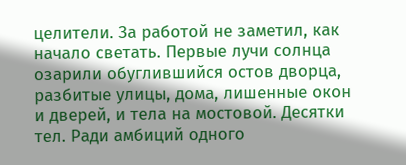целители. За работой не заметил, как начало светать. Первые лучи солнца озарили обуглившийся остов дворца, разбитые улицы, дома, лишенные окон и дверей, и тела на мостовой. Десятки тел. Ради амбиций одного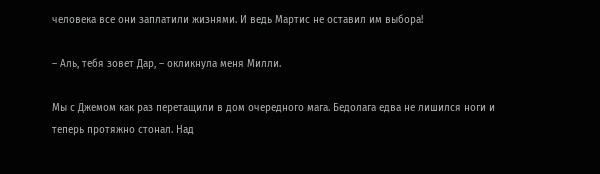человека все они заплатили жизнями. И ведь Мартис не оставил им выбора!

– Аль, тебя зовет Дар, – окликнула меня Милли.

Мы с Джемом как раз перетащили в дом очередного мага. Бедолага едва не лишился ноги и теперь протяжно стонал. Над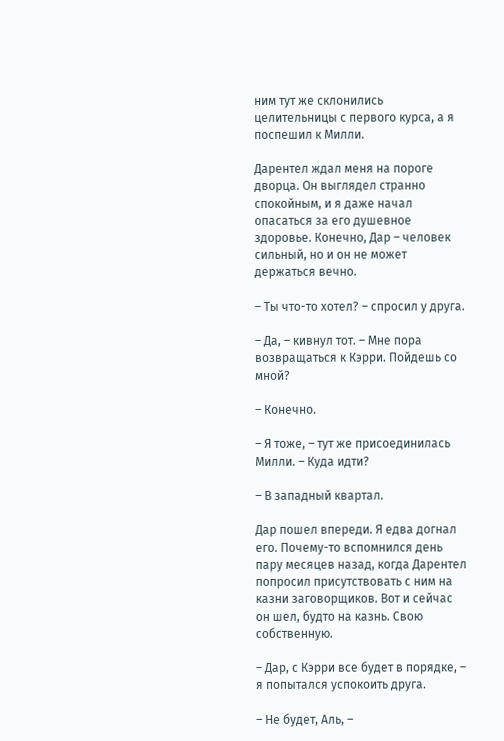ним тут же склонились целительницы с первого курса, а я поспешил к Милли.

Дарентел ждал меня на пороге дворца. Он выглядел странно спокойным, и я даже начал опасаться за его душевное здоровье. Конечно, Дар – человек сильный, но и он не может держаться вечно.

– Ты что-то хотел? – спросил у друга.

– Да, – кивнул тот. – Мне пора возвращаться к Кэрри. Пойдешь со мной?

– Конечно.

– Я тоже, – тут же присоединилась Милли. – Куда идти?

– В западный квартал.

Дар пошел впереди. Я едва догнал его. Почему-то вспомнился день пару месяцев назад, когда Дарентел попросил присутствовать с ним на казни заговорщиков. Вот и сейчас он шел, будто на казнь. Свою собственную.

– Дар, с Кэрри все будет в порядке, – я попытался успокоить друга.

– Не будет, Аль, –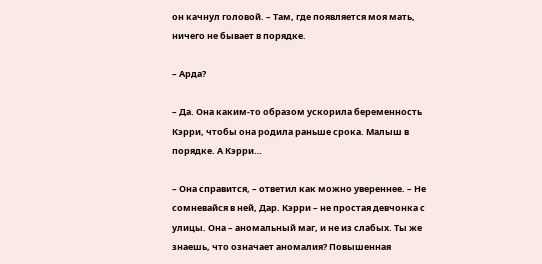он качнул головой. – Там, где появляется моя мать, ничего не бывает в порядке.

– Арда?

– Да. Она каким-то образом ускорила беременность Кэрри, чтобы она родила раньше срока. Малыш в порядке. А Кэрри…

– Она справится, – ответил как можно увереннее. – Не сомневайся в ней, Дар. Кэрри – не простая девчонка с улицы. Она – аномальный маг, и не из слабых. Ты же знаешь, что означает аномалия? Повышенная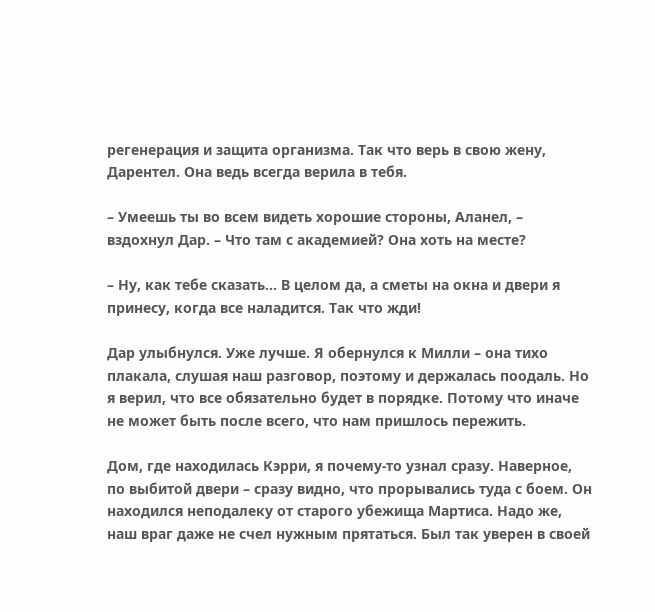регенерация и защита организма. Так что верь в свою жену, Дарентел. Она ведь всегда верила в тебя.

– Умеешь ты во всем видеть хорошие стороны, Аланел, – вздохнул Дар. – Что там с академией? Она хоть на месте?

– Ну, как тебе сказать… В целом да, а сметы на окна и двери я принесу, когда все наладится. Так что жди!

Дар улыбнулся. Уже лучше. Я обернулся к Милли – она тихо плакала, слушая наш разговор, поэтому и держалась поодаль. Но я верил, что все обязательно будет в порядке. Потому что иначе не может быть после всего, что нам пришлось пережить.

Дом, где находилась Кэрри, я почему-то узнал сразу. Наверное, по выбитой двери – сразу видно, что прорывались туда с боем. Он находился неподалеку от старого убежища Мартиса. Надо же, наш враг даже не счел нужным прятаться. Был так уверен в своей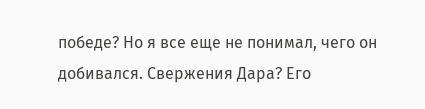победе? Но я все еще не понимал, чего он добивался. Свержения Дара? Его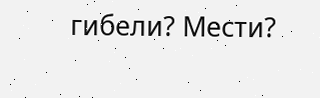гибели? Мести?